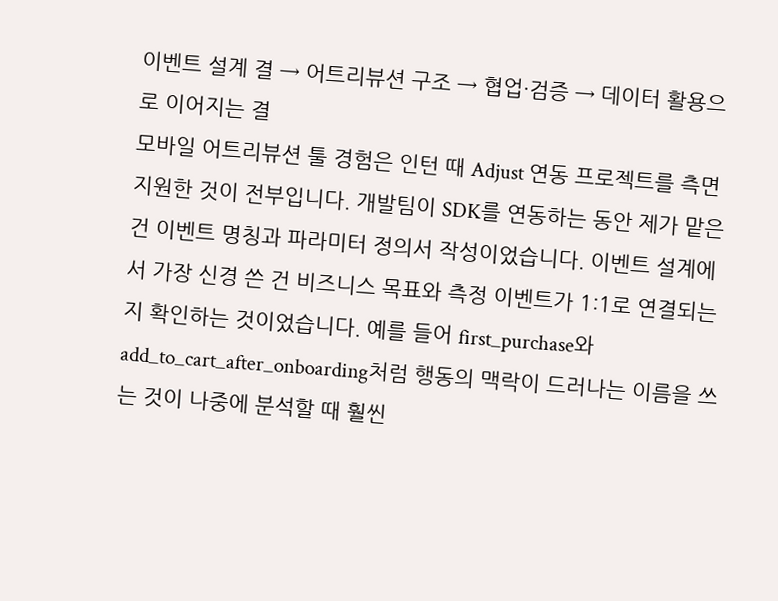이벤트 설계 결 → 어트리뷰션 구조 → 협업·검증 → 데이터 활용으로 이어지는 결
모바일 어트리뷰션 툴 경험은 인턴 때 Adjust 연동 프로젝트를 측면 지원한 것이 전부입니다. 개발팀이 SDK를 연동하는 동안 제가 맡은 건 이벤트 명칭과 파라미터 정의서 작성이었습니다. 이벤트 설계에서 가장 신경 쓴 건 비즈니스 목표와 측정 이벤트가 1:1로 연결되는지 확인하는 것이었습니다. 예를 들어 first_purchase와 add_to_cart_after_onboarding처럼 행동의 맥락이 드러나는 이름을 쓰는 것이 나중에 분석할 때 훨씬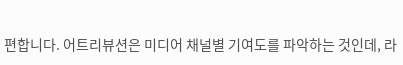편합니다. 어트리뷰션은 미디어 채널별 기여도를 파악하는 것인데, 라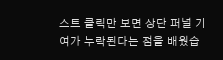스트 클릭만 보면 상단 퍼널 기여가 누락된다는 점을 배웠습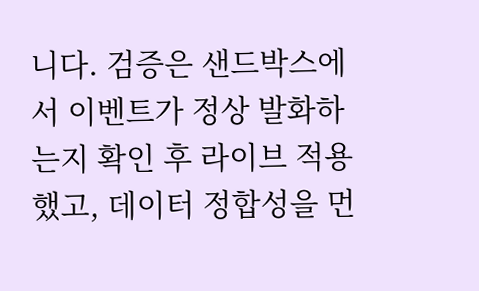니다. 검증은 샌드박스에서 이벤트가 정상 발화하는지 확인 후 라이브 적용했고, 데이터 정합성을 먼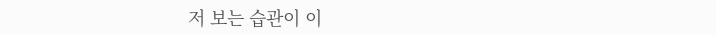저 보는 습관이 이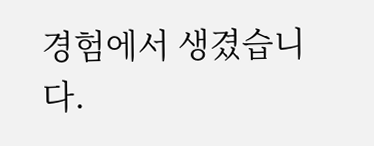경험에서 생겼습니다.